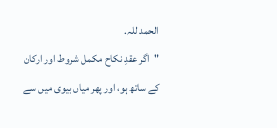الحمد للہ.
"اگر عقدِ نکاح مکمل شروط اور ارکان کے ساتھ ہو، اور پھر میاں بیوی میں سے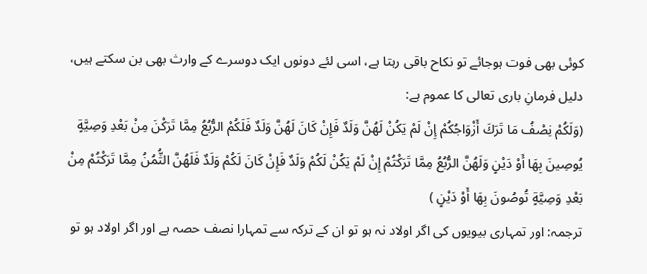کوئی بھی فوت ہوجائے تو نکاح باقی رہتا ہے، اسی لئے دونوں ایک دوسرے کے وارث بھی بن سکتے ہیں، دلیل فرمانِ باری تعالی کا عموم ہے:
(وَلَكُمْ نِصْفُ مَا تَرَكَ أَزْوَاجُكُمْ إِنْ لَمْ يَكُنْ لَهُنَّ وَلَدٌ فَإِنْ كَانَ لَهُنَّ وَلَدٌ فَلَكُمْ الرُّبُعُ مِمَّا تَرَكْنَ مِنْ بَعْدِ وَصِيَّةٍ يُوصِينَ بِهَا أَوْ دَيْنٍ وَلَهُنَّ الرُّبُعُ مِمَّا تَرَكْتُمْ إِنْ لَمْ يَكُنْ لَكُمْ وَلَدٌ فَإِنْ كَانَ لَكُمْ وَلَدٌ فَلَهُنَّ الثُّمُنُ مِمَّا تَرَكْتُمْ مِنْ بَعْدِ وَصِيَّةٍ تُوصُونَ بِهَا أَوْ دَيْنٍ )
ترجمہ: اور تمہاری بیویوں کی اگر اولاد نہ ہو تو ان کے ترکہ سے تمہارا نصف حصہ ہے اور اگر اولاد ہو تو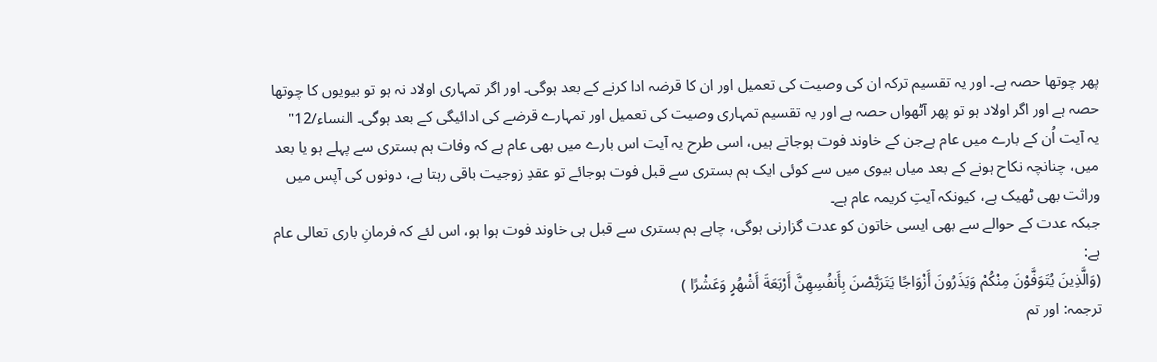پھر چوتھا حصہ ہے۔ اور یہ تقسیم ترکہ ان کی وصیت کی تعمیل اور ان کا قرضہ ادا کرنے کے بعد ہوگی۔ اور اگر تمہاری اولاد نہ ہو تو بیویوں کا چوتھا حصہ ہے اور اگر اولاد ہو تو پھر آٹھواں حصہ ہے اور یہ تقسیم تمہاری وصیت کی تعمیل اور تمہارے قرضے کی ادائیگی کے بعد ہوگی۔ النساء/12"
یہ آیت اُن کے بارے میں عام ہےجن کے خاوند فوت ہوجاتے ہیں، اسی طرح یہ آیت اس بارے میں بھی عام ہے کہ وفات ہم بستری سے پہلے ہو یا بعد میں، چنانچہ نکاح ہونے کے بعد میاں بیوی میں سے کوئی ایک ہم بستری سے قبل فوت ہوجائے تو عقدِ زوجیت باقی رہتا ہے، دونوں کی آپس میں وراثت بھی ٹھیک ہے، کیونکہ آیتِ کریمہ عام ہے۔
جبکہ عدت کے حوالے سے بھی ایسی خاتون کو عدت گزارنی ہوگی، چاہے ہم بستری سے قبل ہی خاوند فوت ہوا ہو، اس لئے کہ فرمانِ باری تعالی عام ہے:
(وَالَّذِينَ يُتَوَفَّوْنَ مِنْكُمْ وَيَذَرُونَ أَزْوَاجًا يَتَرَبَّصْنَ بِأَنفُسِهِنَّ أَرْبَعَةَ أَشْهُرٍ وَعَشْرًا )
ترجمہ: اور تم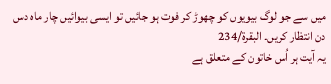میں سے جو لوگ بیویوں کو چھوڑ کر فوت ہو جائیں تو ایسی بیوائیں چار ماہ دس دن انتظار کریں۔ البقرة/234
یہ آیت ہر اُس خاتون کے متعلق ہے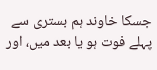جسکا خاوند ہم بستری سے پہلے فوت ہو یا بعد میں، اور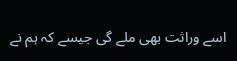اسے وراثت بھی ملے گی جیسے کہ ہم نے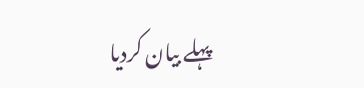پہلے بیان کردیا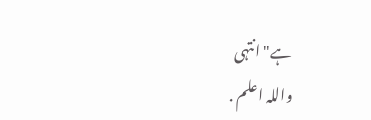ہے" انتہی
واللہ اعلم .